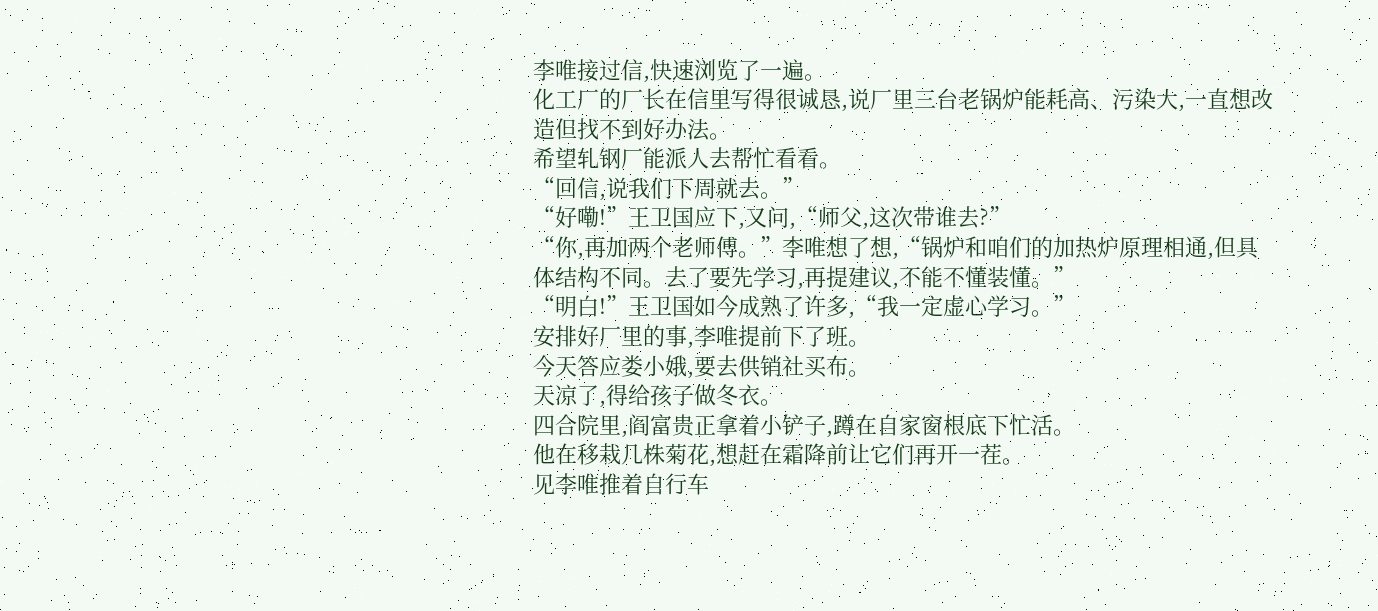李唯接过信,快速浏览了一遍。
化工厂的厂长在信里写得很诚恳,说厂里三台老锅炉能耗高、污染大,一直想改造但找不到好办法。
希望轧钢厂能派人去帮忙看看。
“回信,说我们下周就去。”
“好嘞!”王卫国应下,又问,“师父,这次带谁去?”
“你,再加两个老师傅。”李唯想了想,“锅炉和咱们的加热炉原理相通,但具体结构不同。去了要先学习,再提建议,不能不懂装懂。”
“明白!”王卫国如今成熟了许多,“我一定虚心学习。”
安排好厂里的事,李唯提前下了班。
今天答应娄小娥,要去供销社买布。
天凉了,得给孩子做冬衣。
四合院里,阎富贵正拿着小铲子,蹲在自家窗根底下忙活。
他在移栽几株菊花,想赶在霜降前让它们再开一茬。
见李唯推着自行车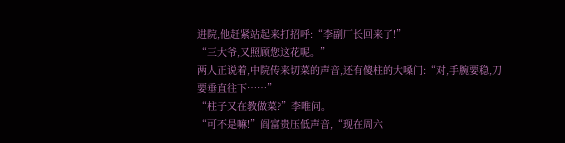进院,他赶紧站起来打招呼:“李副厂长回来了!”
“三大爷,又照顾您这花呢。”
两人正说着,中院传来切菜的声音,还有傻柱的大嗓门:“对,手腕要稳,刀要垂直往下……”
“柱子又在教做菜?”李唯问。
“可不是嘛!”阎富贵压低声音,“现在周六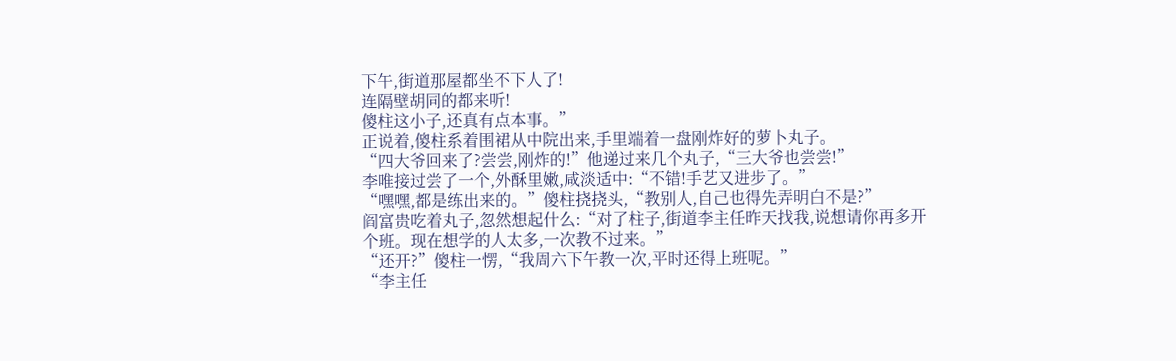下午,街道那屋都坐不下人了!
连隔壁胡同的都来听!
傻柱这小子,还真有点本事。”
正说着,傻柱系着围裙从中院出来,手里端着一盘刚炸好的萝卜丸子。
“四大爷回来了?尝尝,刚炸的!”他递过来几个丸子,“三大爷也尝尝!”
李唯接过尝了一个,外酥里嫩,咸淡适中:“不错!手艺又进步了。”
“嘿嘿,都是练出来的。”傻柱挠挠头,“教别人,自己也得先弄明白不是?”
阎富贵吃着丸子,忽然想起什么:“对了柱子,街道李主任昨天找我,说想请你再多开个班。现在想学的人太多,一次教不过来。”
“还开?”傻柱一愣,“我周六下午教一次,平时还得上班呢。”
“李主任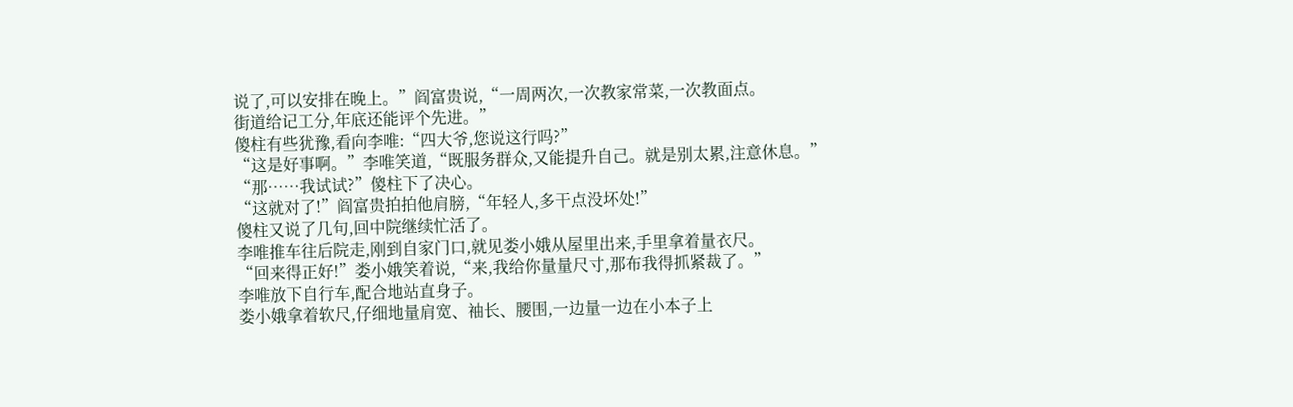说了,可以安排在晚上。”阎富贵说,“一周两次,一次教家常菜,一次教面点。
街道给记工分,年底还能评个先进。”
傻柱有些犹豫,看向李唯:“四大爷,您说这行吗?”
“这是好事啊。”李唯笑道,“既服务群众,又能提升自己。就是别太累,注意休息。”
“那……我试试?”傻柱下了决心。
“这就对了!”阎富贵拍拍他肩膀,“年轻人,多干点没坏处!”
傻柱又说了几句,回中院继续忙活了。
李唯推车往后院走,刚到自家门口,就见娄小娥从屋里出来,手里拿着量衣尺。
“回来得正好!”娄小娥笑着说,“来,我给你量量尺寸,那布我得抓紧裁了。”
李唯放下自行车,配合地站直身子。
娄小娥拿着软尺,仔细地量肩宽、袖长、腰围,一边量一边在小本子上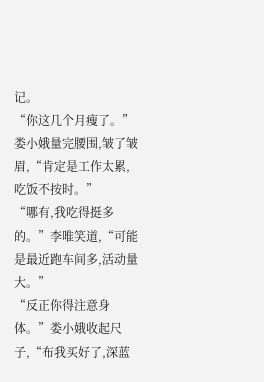记。
“你这几个月瘦了。”娄小娥量完腰围,皱了皱眉,“肯定是工作太累,吃饭不按时。”
“哪有,我吃得挺多的。”李唯笑道,“可能是最近跑车间多,活动量大。”
“反正你得注意身体。”娄小娥收起尺子,“布我买好了,深蓝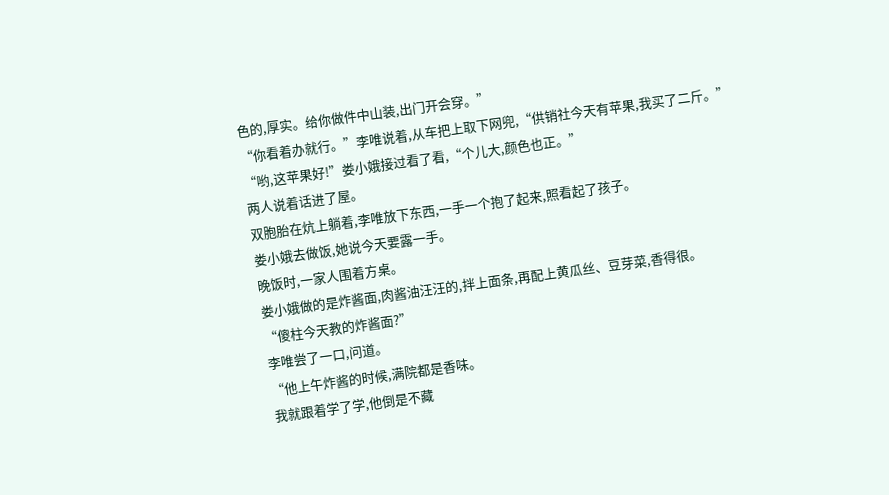色的,厚实。给你做件中山装,出门开会穿。”
“你看着办就行。”李唯说着,从车把上取下网兜,“供销社今天有苹果,我买了二斤。”
“哟,这苹果好!”娄小娥接过看了看,“个儿大,颜色也正。”
两人说着话进了屋。
双胞胎在炕上躺着,李唯放下东西,一手一个抱了起来,照看起了孩子。
娄小娥去做饭,她说今天要露一手。
晚饭时,一家人围着方桌。
娄小娥做的是炸酱面,肉酱油汪汪的,拌上面条,再配上黄瓜丝、豆芽菜,香得很。
“傻柱今天教的炸酱面?”
李唯尝了一口,问道。
“他上午炸酱的时候,满院都是香味。
我就跟着学了学,他倒是不藏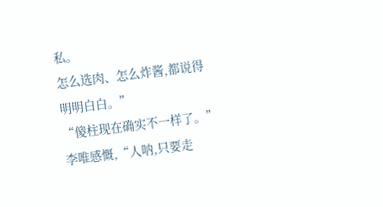私。
怎么选肉、怎么炸酱,都说得明明白白。”
“傻柱现在确实不一样了。”李唯感慨,“人呐,只要走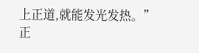上正道,就能发光发热。”
正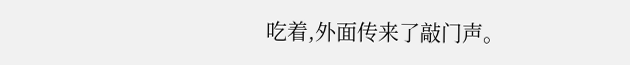吃着,外面传来了敲门声。